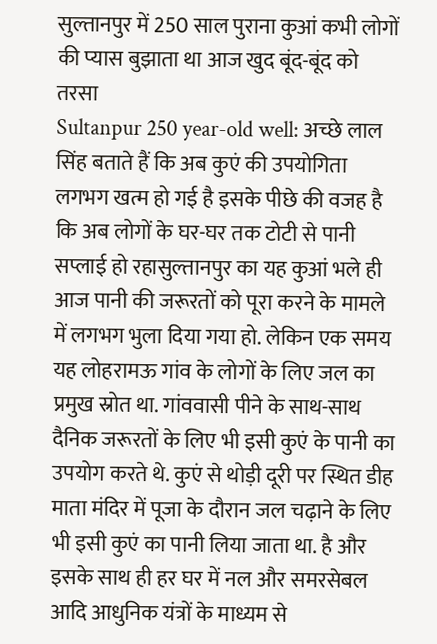सुल्तानपुर में 250 साल पुराना कुआं कभी लोगों की प्यास बुझाता था आज खुद बूंद-बूंद को तरसा
Sultanpur 250 year-old well: अच्छे लाल सिंह बताते हैं कि अब कुएं की उपयोगिता लगभग खत्म हो गई है इसके पीछे की वजह है कि अब लोगों के घर-घर तक टोटी से पानी सप्लाई हो रहासुल्तानपुर का यह कुआं भले ही आज पानी की जरूरतों को पूरा करने के मामले में लगभग भुला दिया गया हो. लेकिन एक समय यह लोहरामऊ गांव के लोगों के लिए जल का प्रमुख स्रोत था. गांववासी पीने के साथ-साथ दैनिक जरूरतों के लिए भी इसी कुएं के पानी का उपयोग करते थे. कुएं से थोड़ी दूरी पर स्थित डीह माता मंदिर में पूजा के दौरान जल चढ़ाने के लिए भी इसी कुएं का पानी लिया जाता था. है और इसके साथ ही हर घर में नल और समरसेबल आदि आधुनिक यंत्रों के माध्यम से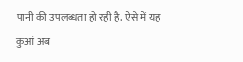पानी की उपलब्धता हो रही है. ऐसे में यह कुआं अब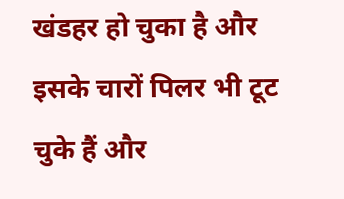खंडहर हो चुका है और इसके चारों पिलर भी टूट चुके हैं और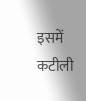इसमें कटीली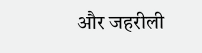और जहरीली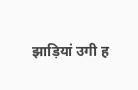झाड़ियां उगी ह